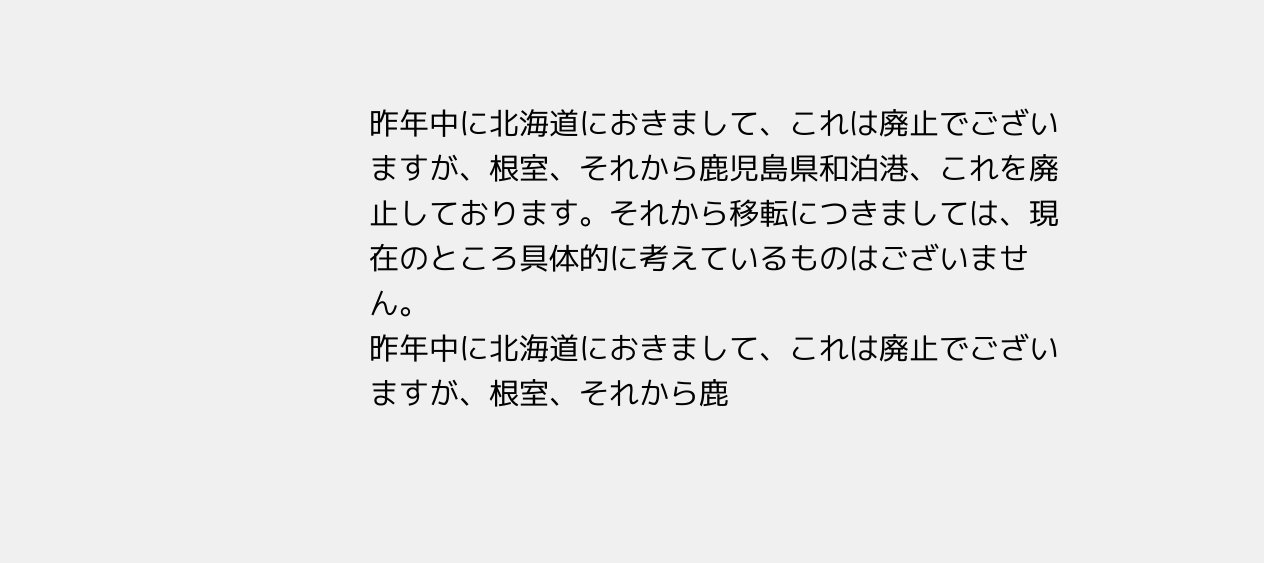昨年中に北海道におきまして、これは廃止でございますが、根室、それから鹿児島県和泊港、これを廃止しております。それから移転につきましては、現在のところ具体的に考えているものはございません。
昨年中に北海道におきまして、これは廃止でございますが、根室、それから鹿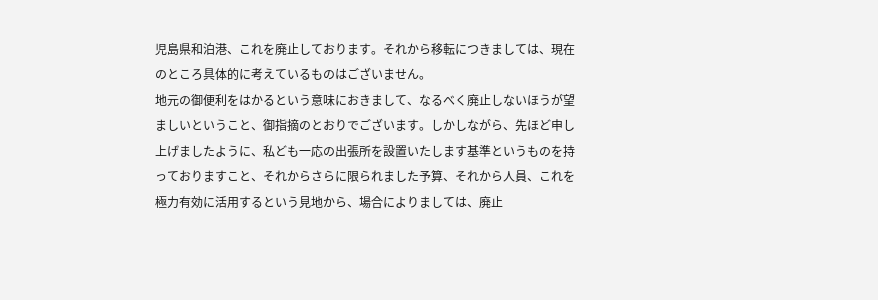児島県和泊港、これを廃止しております。それから移転につきましては、現在のところ具体的に考えているものはございません。
地元の御便利をはかるという意味におきまして、なるべく廃止しないほうが望ましいということ、御指摘のとおりでございます。しかしながら、先ほど申し上げましたように、私ども一応の出張所を設置いたします基準というものを持っておりますこと、それからさらに限られました予算、それから人員、これを極力有効に活用するという見地から、場合によりましては、廃止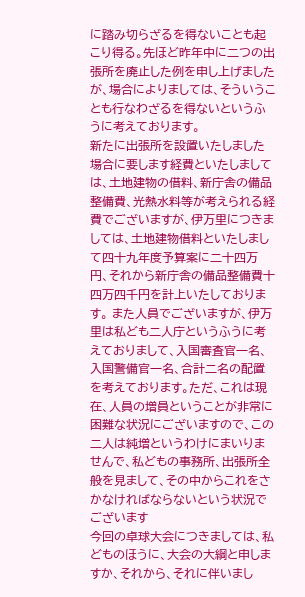に踏み切らざるを得ないことも起こり得る。先ほど昨年中に二つの出張所を廃止した例を申し上げましたが、場合によりましては、そういうことも行なわざるを得ないというふうに考えております。
新たに出張所を設置いたしました場合に要します経費といたしましては、土地建物の借料、新庁舎の備品整備費、光熱水料等が考えられる経費でございますが、伊万里につきましては、土地建物借料といたしまして四十九年度予算案に二十四万円、それから新庁舎の備品整備費十四万四千円を計上いたしております。 また人員でございますが、伊万里は私ども二人庁というふうに考えておりまして、入国審査官一名、入国警備官一名、合計二名の配置を考えております。ただ、これは現在、人員の増員ということが非常に困難な状況にございますので、この二人は純増というわけにまいりませんで、私どもの事務所、出張所全般を見まして、その中からこれをさかなければならないという状況でございます
今回の卓球大会につきましては、私どものほうに、大会の大綱と申しますか、それから、それに伴いまし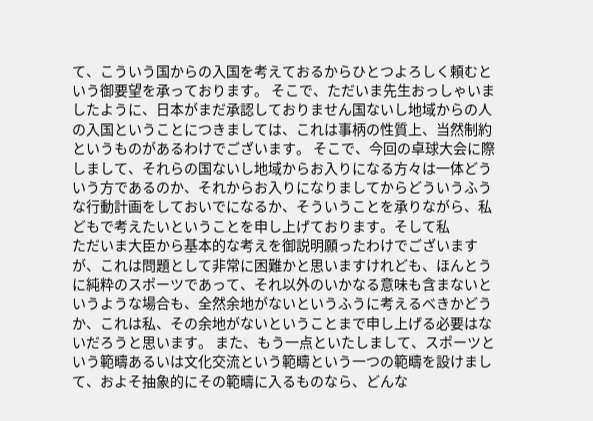て、こういう国からの入国を考えておるからひとつよろしく頼むという御要望を承っております。 そこで、ただいま先生おっしゃいましたように、日本がまだ承認しておりません国ないし地域からの人の入国ということにつきましては、これは事柄の性質上、当然制約というものがあるわけでございます。 そこで、今回の卓球大会に際しまして、それらの国ないし地域からお入りになる方々は一体どういう方であるのか、それからお入りになりましてからどういうふうな行動計画をしておいでになるか、そういうことを承りながら、私どもで考えたいということを申し上げております。そして私
ただいま大臣から基本的な考えを御説明願ったわけでございますが、これは問題として非常に困難かと思いますけれども、ほんとうに純粋のスポーツであって、それ以外のいかなる意味も含まないというような場合も、全然余地がないというふうに考えるべきかどうか、これは私、その余地がないということまで申し上げる必要はないだろうと思います。 また、もう一点といたしまして、スポーツという範疇あるいは文化交流という範疇という一つの範疇を設けまして、およそ抽象的にその範疇に入るものなら、どんな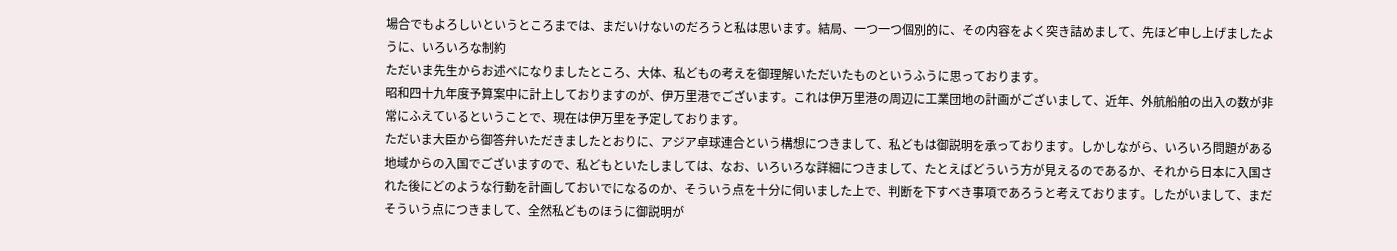場合でもよろしいというところまでは、まだいけないのだろうと私は思います。結局、一つ一つ個別的に、その内容をよく突き詰めまして、先ほど申し上げましたように、いろいろな制約
ただいま先生からお述べになりましたところ、大体、私どもの考えを御理解いただいたものというふうに思っております。
昭和四十九年度予算案中に計上しておりますのが、伊万里港でございます。これは伊万里港の周辺に工業団地の計画がございまして、近年、外航船舶の出入の数が非常にふえているということで、現在は伊万里を予定しております。
ただいま大臣から御答弁いただきましたとおりに、アジア卓球連合という構想につきまして、私どもは御説明を承っております。しかしながら、いろいろ問題がある地域からの入国でございますので、私どもといたしましては、なお、いろいろな詳細につきまして、たとえばどういう方が見えるのであるか、それから日本に入国された後にどのような行動を計画しておいでになるのか、そういう点を十分に伺いました上で、判断を下すべき事項であろうと考えております。したがいまして、まだそういう点につきまして、全然私どものほうに御説明が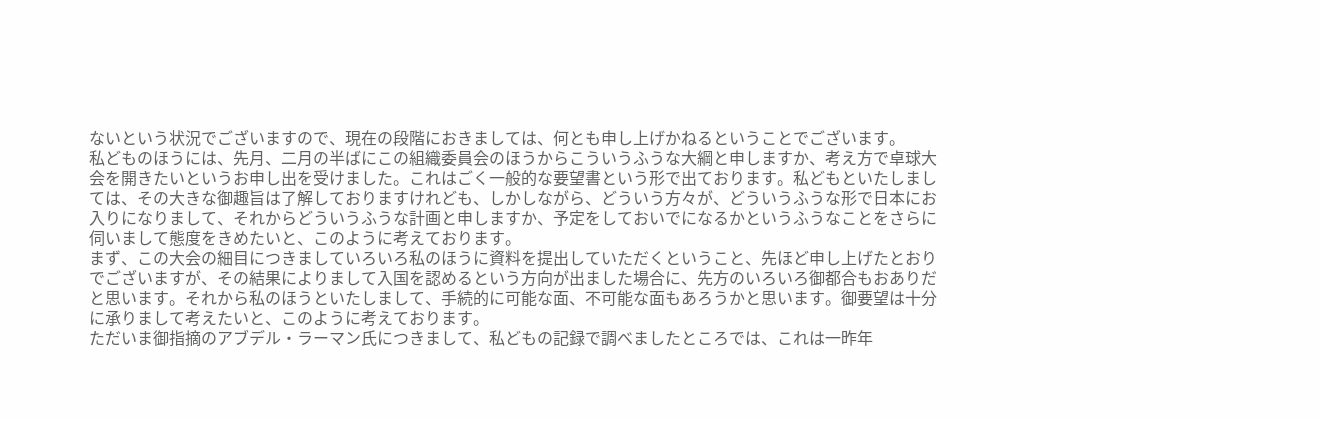ないという状況でございますので、現在の段階におきましては、何とも申し上げかねるということでございます。
私どものほうには、先月、二月の半ばにこの組織委員会のほうからこういうふうな大綱と申しますか、考え方で卓球大会を開きたいというお申し出を受けました。これはごく一般的な要望書という形で出ております。私どもといたしましては、その大きな御趣旨は了解しておりますけれども、しかしながら、どういう方々が、どういうふうな形で日本にお入りになりまして、それからどういうふうな計画と申しますか、予定をしておいでになるかというふうなことをさらに伺いまして態度をきめたいと、このように考えております。
まず、この大会の細目につきましていろいろ私のほうに資料を提出していただくということ、先ほど申し上げたとおりでございますが、その結果によりまして入国を認めるという方向が出ました場合に、先方のいろいろ御都合もおありだと思います。それから私のほうといたしまして、手続的に可能な面、不可能な面もあろうかと思います。御要望は十分に承りまして考えたいと、このように考えております。
ただいま御指摘のアブデル・ラーマン氏につきまして、私どもの記録で調べましたところでは、これは一昨年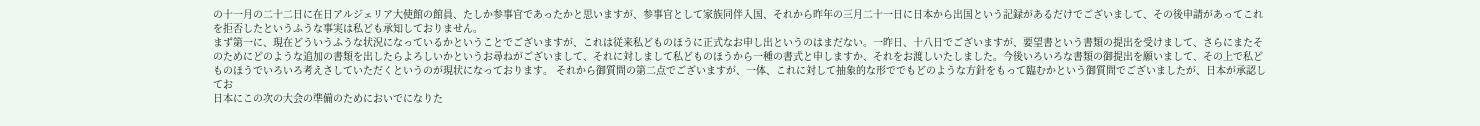の十一月の二十二日に在日アルジェリア大使館の館員、たしか参事官であったかと思いますが、参事官として家族同伴入国、それから昨年の三月二十一日に日本から出国という記録があるだけでございまして、その後申請があってこれを拒否したというふうな事実は私ども承知しておりません。
まず第一に、現在どういうふうな状況になっているかということでございますが、これは従来私どものほうに正式なお申し出というのはまだない。一昨日、十八日でございますが、要望書という書類の提出を受けまして、さらにまたそのためにどのような追加の書類を出したらよろしいかというお尋ねがございまして、それに対しまして私どものほうから一種の書式と申しますか、それをお渡しいたしました。今後いろいろな書類の御提出を願いまして、その上で私どものほうでいろいろ考えさしていただくというのが現状になっております。 それから御質問の第二点でございますが、一体、これに対して抽象的な形ででもどのような方針をもって臨むかという御質問でございましたが、日本が承認してお
日本にこの次の大会の準備のためにおいでになりた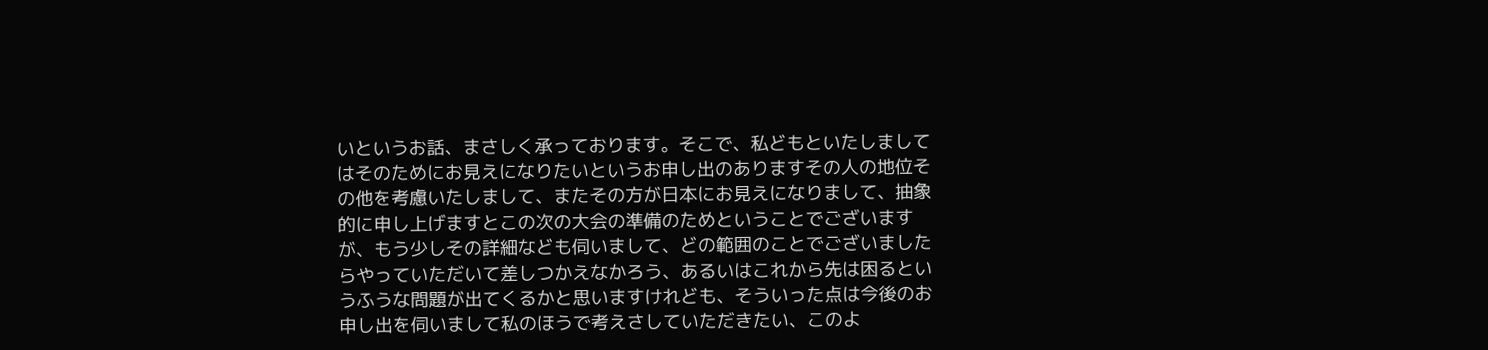いというお話、まさしく承っております。そこで、私どもといたしましてはそのためにお見えになりたいというお申し出のありますその人の地位その他を考慮いたしまして、またその方が日本にお見えになりまして、抽象的に申し上げますとこの次の大会の準備のためということでございますが、もう少しその詳細なども伺いまして、どの範囲のことでございましたらやっていただいて差しつかえなかろう、あるいはこれから先は困るというふうな問題が出てくるかと思いますけれども、そういった点は今後のお申し出を伺いまして私のほうで考えさしていただきたい、このよ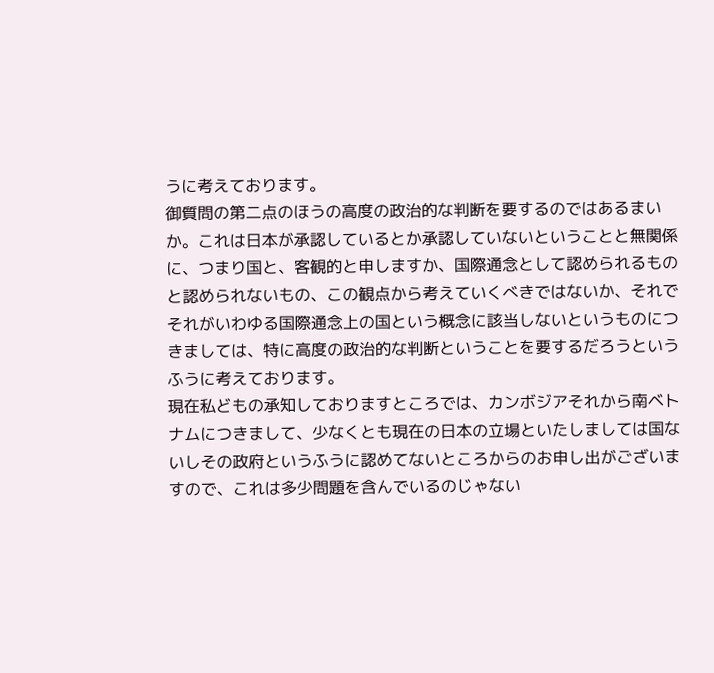うに考えております。
御質問の第二点のほうの高度の政治的な判断を要するのではあるまいか。これは日本が承認しているとか承認していないということと無関係に、つまり国と、客観的と申しますか、国際通念として認められるものと認められないもの、この観点から考えていくべきではないか、それでそれがいわゆる国際通念上の国という概念に該当しないというものにつきましては、特に高度の政治的な判断ということを要するだろうというふうに考えております。
現在私どもの承知しておりますところでは、カンボジアそれから南ベトナムにつきまして、少なくとも現在の日本の立場といたしましては国ないしその政府というふうに認めてないところからのお申し出がございますので、これは多少問題を含んでいるのじゃない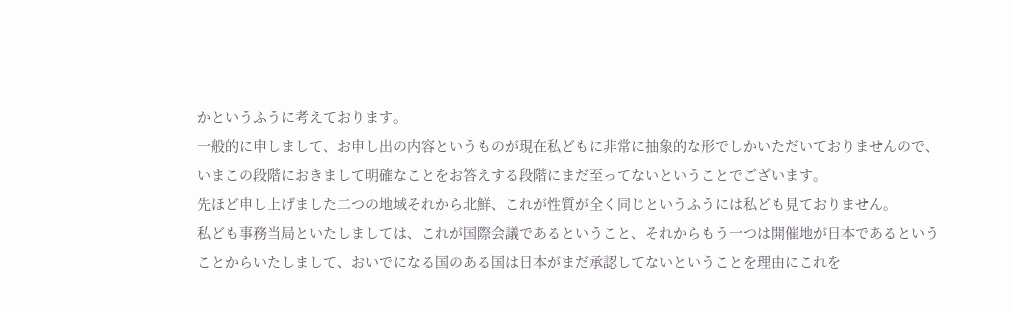かというふうに考えております。
一般的に申しまして、お申し出の内容というものが現在私どもに非常に抽象的な形でしかいただいておりませんので、いまこの段階におきまして明確なことをお答えする段階にまだ至ってないということでございます。
先ほど申し上げました二つの地域それから北鮮、これが性質が全く同じというふうには私ども見ておりません。
私ども事務当局といたしましては、これが国際会議であるということ、それからもう一つは開催地が日本であるということからいたしまして、おいでになる国のある国は日本がまだ承認してないということを理由にこれを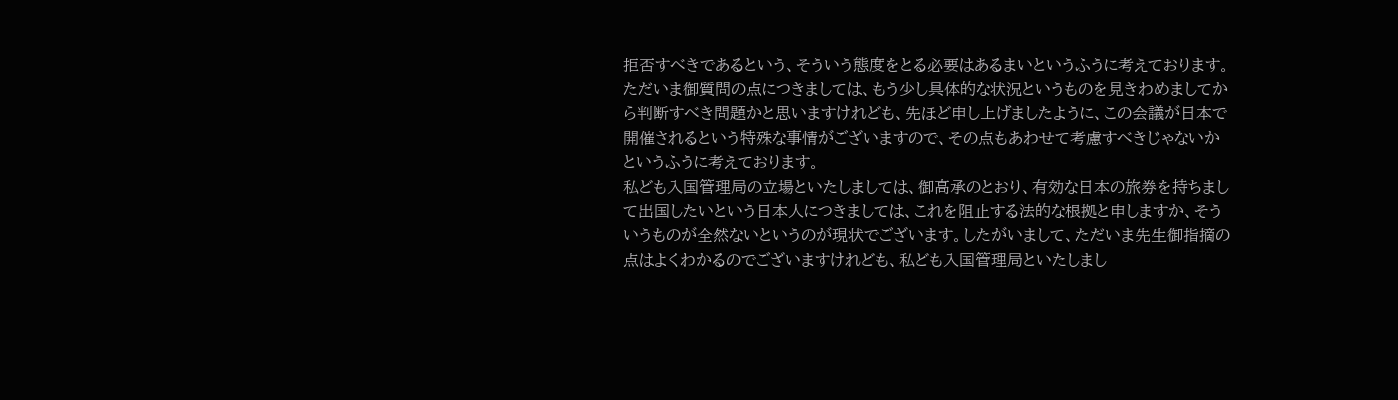拒否すべきであるという、そういう態度をとる必要はあるまいというふうに考えております。
ただいま御質問の点につきましては、もう少し具体的な状況というものを見きわめましてから判断すべき問題かと思いますけれども、先ほど申し上げましたように、この会議が日本で開催されるという特殊な事情がございますので、その点もあわせて考慮すべきじゃないかというふうに考えております。
私ども入国管理局の立場といたしましては、御高承のとおり、有効な日本の旅券を持ちまして出国したいという日本人につきましては、これを阻止する法的な根拠と申しますか、そういうものが全然ないというのが現状でございます。したがいまして、ただいま先生御指摘の点はよくわかるのでございますけれども、私ども入国管理局といたしまし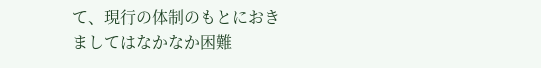て、現行の体制のもとにおきましてはなかなか困難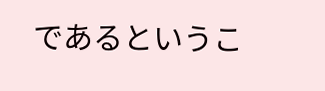であるというこ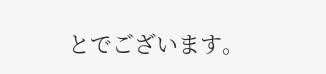とでございます。